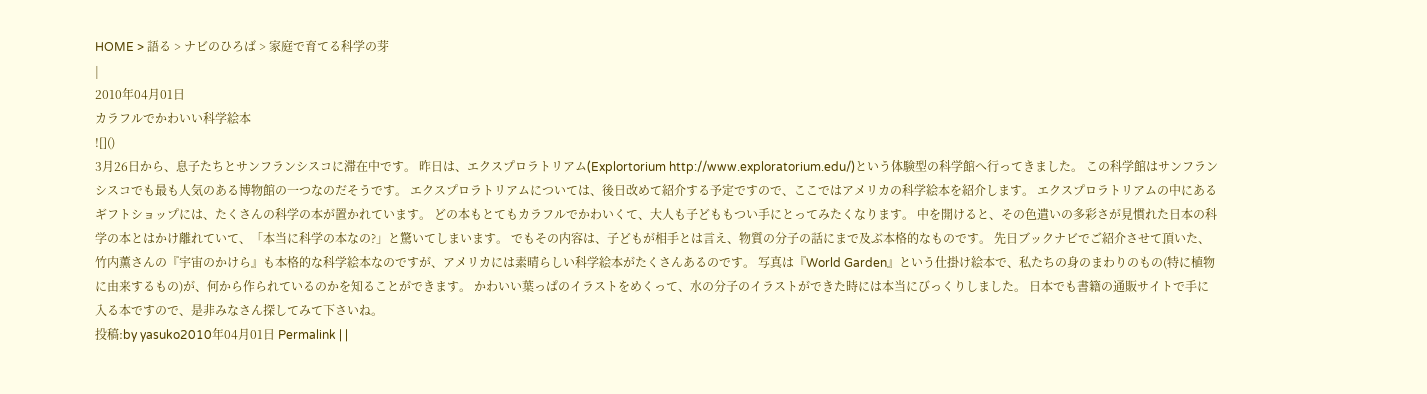HOME > 語る > ナビのひろば > 家庭で育てる科学の芽
|
2010年04月01日
カラフルでかわいい科学絵本
![]()
3月26日から、息子たちとサンフランシスコに滞在中です。 昨日は、エクスプロラトリアム(Explortorium http://www.exploratorium.edu/)という体験型の科学館へ行ってきました。 この科学館はサンフランシスコでも最も人気のある博物館の一つなのだそうです。 エクスプロラトリアムについては、後日改めて紹介する予定ですので、ここではアメリカの科学絵本を紹介します。 エクスプロラトリアムの中にあるギフトショップには、たくさんの科学の本が置かれています。 どの本もとてもカラフルでかわいくて、大人も子どももつい手にとってみたくなります。 中を開けると、その色遣いの多彩さが見慣れた日本の科学の本とはかけ離れていて、「本当に科学の本なの?」と驚いてしまいます。 でもその内容は、子どもが相手とは言え、物質の分子の話にまで及ぶ本格的なものです。 先日ブックナビでご紹介させて頂いた、竹内薫さんの『宇宙のかけら』も本格的な科学絵本なのですが、アメリカには素晴らしい科学絵本がたくさんあるのです。 写真は『World Garden』という仕掛け絵本で、私たちの身のまわりのもの(特に植物に由来するもの)が、何から作られているのかを知ることができます。 かわいい葉っぱのイラストをめくって、水の分子のイラストができた時には本当にびっくりしました。 日本でも書籍の通販サイトで手に入る本ですので、是非みなさん探してみて下さいね。
投稿:by yasuko2010年04月01日 Permalink | |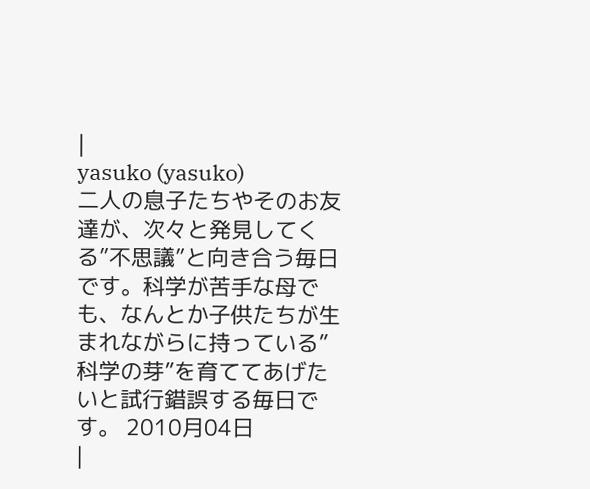|
yasuko (yasuko)
二人の息子たちやそのお友達が、次々と発見してくる”不思議”と向き合う毎日です。科学が苦手な母でも、なんとか子供たちが生まれながらに持っている”科学の芽”を育ててあげたいと試行錯誤する毎日です。 2010月04日
|